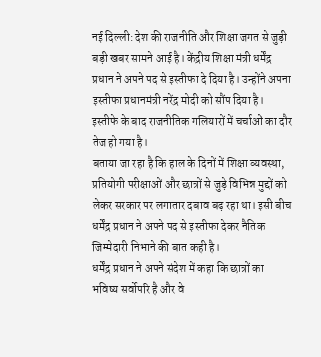नई दिल्ली: देश की राजनीति और शिक्षा जगत से जुड़ी बड़ी खबर सामने आई है। केंद्रीय शिक्षा मंत्री धर्मेंद्र प्रधान ने अपने पद से इस्तीफा दे दिया है। उन्होंने अपना इस्तीफा प्रधानमंत्री नरेंद्र मोदी को सौंप दिया है। इस्तीफे के बाद राजनीतिक गलियारों में चर्चाओं का दौर तेज हो गया है।
बताया जा रहा है कि हाल के दिनों में शिक्षा व्यवस्था, प्रतियोगी परीक्षाओं और छात्रों से जुड़े विभिन्न मुद्दों को लेकर सरकार पर लगातार दबाव बढ़ रहा था। इसी बीच धर्मेंद्र प्रधान ने अपने पद से इस्तीफा देकर नैतिक जिम्मेदारी निभाने की बात कही है।
धर्मेंद्र प्रधान ने अपने संदेश में कहा कि छात्रों का भविष्य सर्वोपरि है और वे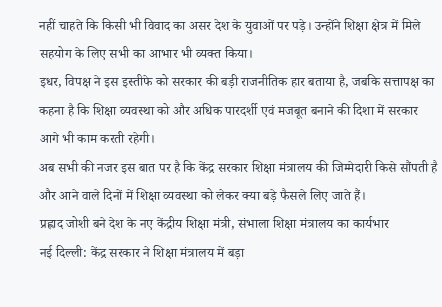नहीं चाहते कि किसी भी विवाद का असर देश के युवाओं पर पड़े। उन्होंने शिक्षा क्षेत्र में मिले सहयोग के लिए सभी का आभार भी व्यक्त किया।
इधर, विपक्ष ने इस इस्तीफे को सरकार की बड़ी राजनीतिक हार बताया है, जबकि सत्तापक्ष का कहना है कि शिक्षा व्यवस्था को और अधिक पारदर्शी एवं मजबूत बनाने की दिशा में सरकार आगे भी काम करती रहेगी।
अब सभी की नजर इस बात पर है कि केंद्र सरकार शिक्षा मंत्रालय की जिम्मेदारी किसे सौंपती है और आने वाले दिनों में शिक्षा व्यवस्था को लेकर क्या बड़े फैसले लिए जाते हैं।
प्रह्लाद जोशी बने देश के नए केंद्रीय शिक्षा मंत्री, संभाला शिक्षा मंत्रालय का कार्यभार
नई दिल्ली: केंद्र सरकार ने शिक्षा मंत्रालय में बड़ा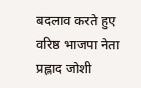बदलाव करते हुए वरिष्ठ भाजपा नेता प्रह्लाद जोशी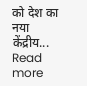को देश का नया केंद्रीय...
Read more